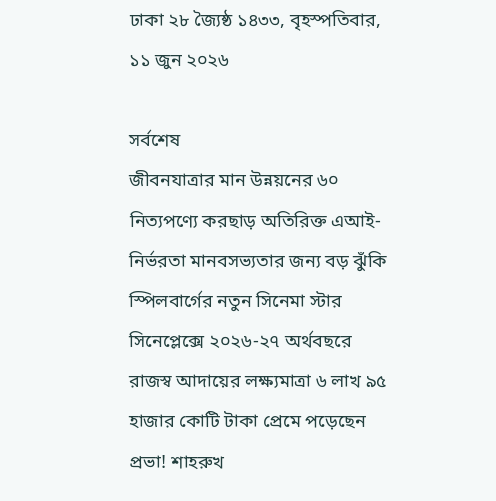ঢাকা ২৮ জ্যৈষ্ঠ ১৪৩৩, বৃহস্পতিবার, ১১ জুন ২০২৬

সর্বশেষ
জীবনযাত্রার মান উন্নয়নের ৬০ নিত্যপণ্যে করছাড় অতিরিক্ত এআই-নির্ভরতা মানবসভ্যতার জন্য বড় ঝুঁকি স্পিলবার্গের নতুন সিনেমা স্টার সিনেপ্লেক্সে ২০২৬-২৭ অর্থবছরে রাজস্ব আদায়ের লক্ষ্যমাত্রা ৬ লাখ ৯৫ হাজার কোটি টাকা প্রেমে পড়েছেন প্রভা! শাহরুখ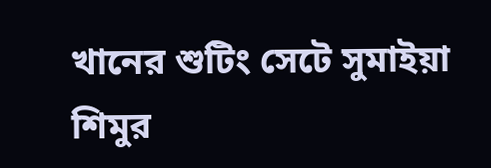খানের শুটিং সেটে সুমাইয়া শিমুর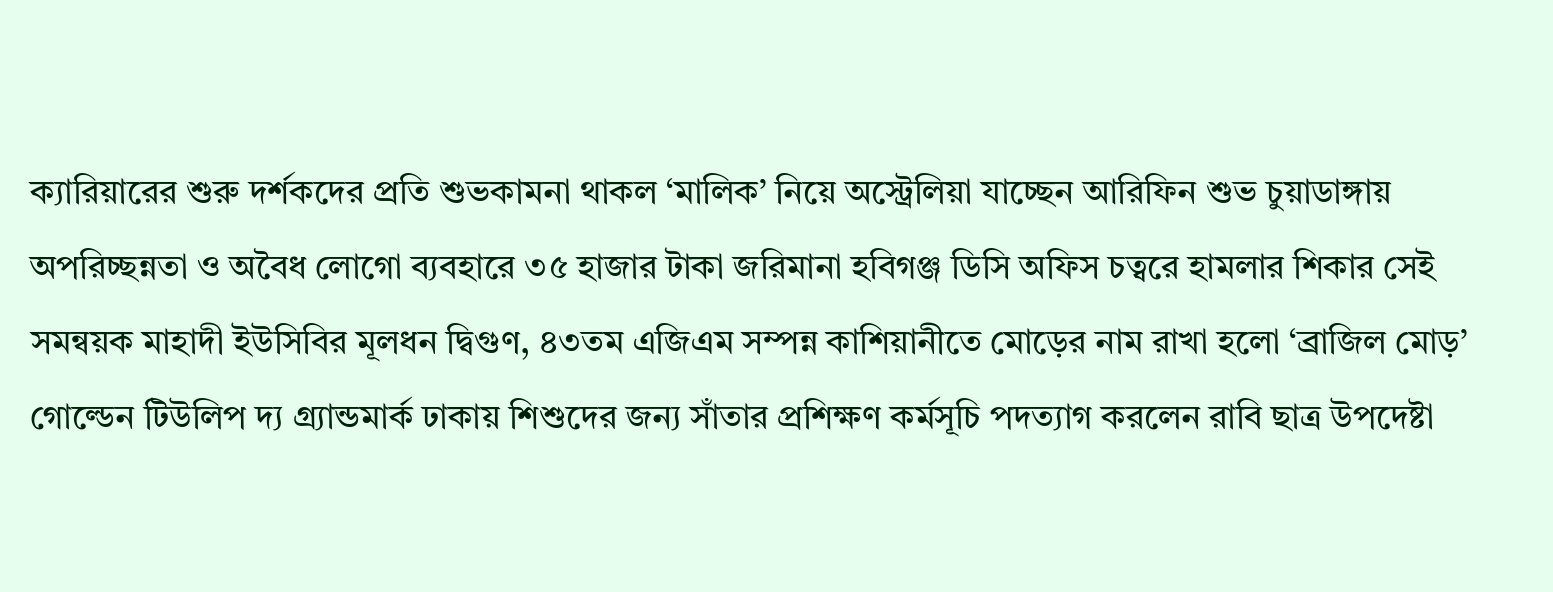ক্যারিয়ারের শুরু দর্শকদের প্রতি শুভকামনা থাকল ‘মালিক’ নিয়ে অস্ট্রেলিয়া যাচ্ছেন আরিফিন শুভ চুয়াডাঙ্গায় অপরিচ্ছন্নতা ও অবৈধ লোগো ব্যবহারে ৩৫ হাজার টাকা জরিমানা হবিগঞ্জ ডিসি অফিস চত্বরে হামলার শিকার সেই সমন্বয়ক মাহাদী ইউসিবির মূলধন দ্বিগুণ, ৪৩তম এজিএম সম্পন্ন কাশিয়ানীতে মোড়ের নাম রাখা হলো ‘ব্রাজিল মোড়’ গোল্ডেন টিউলিপ দ্য গ্র্যান্ডমার্ক ঢাকায় শিশুদের জন্য সাঁতার প্রশিক্ষণ কর্মসূচি পদত্যাগ করলেন রাবি ছাত্র উপদেষ্টা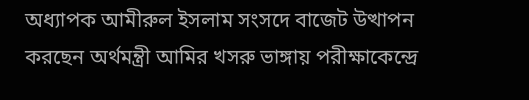অধ্যাপক আমীরুল ইসলাম সংসদে বাজেট উত্থাপন করছেন অর্থমন্ত্রী আমির খসরু ভাঙ্গায় পরীক্ষাকেন্দ্রে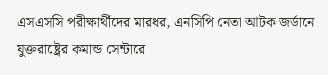এসএসসি পরীক্ষার্থীদের মারধর, এনসিপি নেতা আটক জর্ডানে যুক্তরাষ্ট্রের কমান্ড সেন্টারে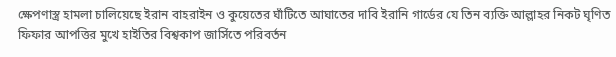ক্ষেপণাস্ত্র হামলা চালিয়েছে ইরান বাহরাইন ও কুয়েতের ঘাঁটিতে আঘাতের দাবি ইরানি গার্ডের যে তিন ব্যক্তি আল্লাহর নিকট ঘৃণিত ফিফার আপত্তির মুখে হাইতির বিশ্বকাপ জার্সিতে পরিবর্তন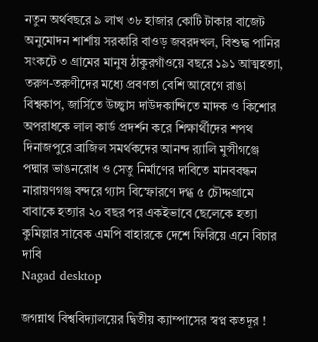নতুন অর্থবছরে ৯ লাখ ৩৮ হাজার কোটি টাকার বাজেট অনুমোদন শার্শায় সরকারি বাওড় জবরদখল, বিশুদ্ধ পানির সংকটে ৩ গ্রামের মানুষ ঠাকুরগাঁওয়ে বছরে ১৯১ আত্মহত্যা, তরুণ-তরুণীদের মধ্যে প্রবণতা বেশি আবেগে রাঙা বিশ্বকাপ, জার্সিতে উচ্ছ্বাস দাউদকান্দিতে মাদক ও কিশোর অপরাধকে লাল কার্ড প্রদর্শন করে শিক্ষার্থীদের শপথ দিনাজপুরে ব্রাজিল সমর্থকদের আনন্দ র‍্যালি মুন্সীগঞ্জে পদ্মার ভাঙনরোধ ও সেতু নির্মাণের দাবিতে মানববন্ধন নারায়ণগঞ্জ বন্দরে গ্যাস বিস্ফোরণে দগ্ধ ৫ চৌদ্দগ্রামে বাবাকে হত্যার ২০ বছর পর একইভাবে ছেলেকে হত্যা কুমিল্লার সাবেক এমপি বাহারকে দেশে ফিরিয়ে এনে বিচার দাবি
Nagad desktop

জগন্নাথ বিশ্ববিদ্যালয়ের দ্বিতীয় ক্যাম্পাসের স্বপ্ন কতদূর !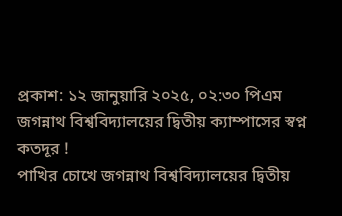প্রকাশ: ১২ জানুয়ারি ২০২৫, ০২:৩০ পিএম
জগন্নাথ বিশ্ববিদ্যালয়ের দ্বিতীয় ক্যাম্পাসের স্বপ্ন কতদূর !
পাখির চোখে জগন্নাথ বিশ্ববিদ্যালয়ের দ্বিতীয়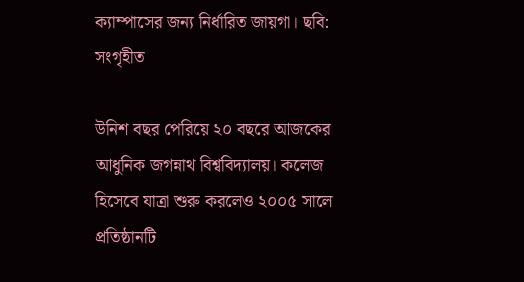ক্যাম্পাসের জন্য নির্ধারিত জায়গা। ছবি: সংগৃহীত

উনিশ বছর পেরিয়ে ২০ বছরে আজকের আধুনিক জগন্নাথ বিশ্ববিদ্যালয়। কলেজ হিসেবে যাত্রা শুরু করলেও ২০০৫ সালে প্রতিষ্ঠানটি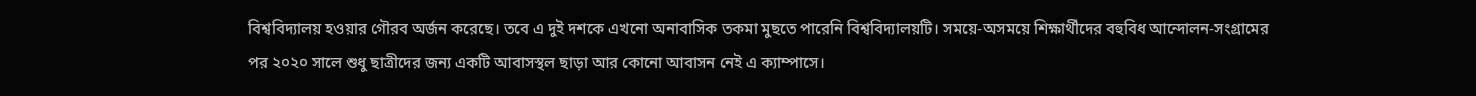বিশ্ববিদ্যালয় হওয়ার গৌরব অর্জন করেছে। তবে এ দুই দশকে এখনো অনাবাসিক তকমা মুছতে পারেনি বিশ্ববিদ্যালয়টি। সময়ে-অসময়ে শিক্ষার্থীদের বহুবিধ আন্দোলন-সংগ্রামের পর ২০২০ সালে শুধু ছাত্রীদের জন্য একটি আবাসস্থল ছাড়া আর কোনো আবাসন নেই এ ক্যাম্পাসে।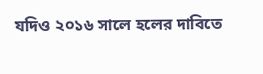যদিও ২০১৬ সালে হলের দাবিতে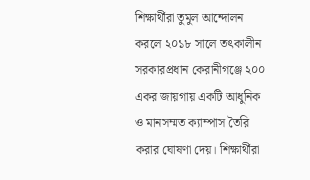শিক্ষার্থীরা তুমুল আন্দোলন করলে ২০১৮ সালে তৎকালীন সরকারপ্রধান কেরানীগঞ্জে ২০০ একর জায়গায় একটি আধুনিক ও মানসম্মত ক্যাম্পাস তৈরি করার ঘোষণা দেয়। শিক্ষার্থীরা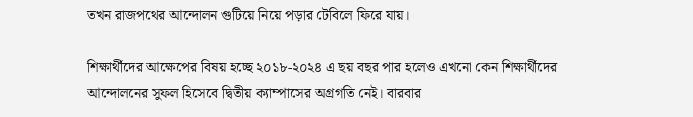তখন রাজপথের আন্দোলন গুটিয়ে নিয়ে পড়ার টেবিলে ফিরে যায়।

শিক্ষার্থীদের আক্ষেপের বিষয় হচ্ছে ২০১৮-২০২৪ এ ছয় বছর পার হলেও এখনো কেন শিক্ষার্থীদের আন্দোলনের সুফল হিসেবে দ্বিতীয় ক্যাম্পাসের অগ্রগতি নেই। বারবার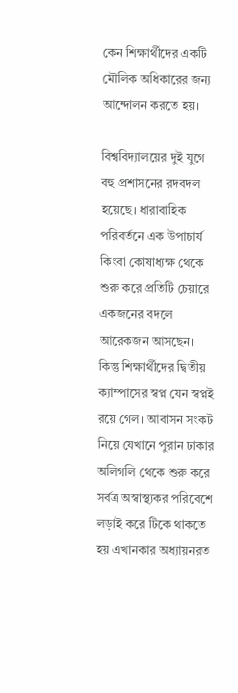কেন শিক্ষার্থীদের একটি মৌলিক অধিকারের জন্য আন্দোলন করতে হয়।

বিশ্ববিদ্যালয়ের দুই যুগে বহু প্রশাসনের রদবদল হয়েছে। ধারাবাহিক পরিবর্তনে এক উপাচার্য কিংবা কোষাধ্যক্ষ থেকে শুরু করে প্রতিটি চেয়ারে একজনের বদলে আরেকজন আসছেন। কিন্তু শিক্ষার্থীদের দ্বিতীয় ক্যাম্পাসের স্বপ্ন যেন স্বপ্নই রয়ে গেল। আবাসন সংকট নিয়ে যেখানে পুরান ঢাকার অলিগলি থেকে শুরু করে সর্বত্র অস্বাস্থ্যকর পরিবেশে লড়াই করে টিকে থাকতে হয় এখানকার অধ্যায়নরত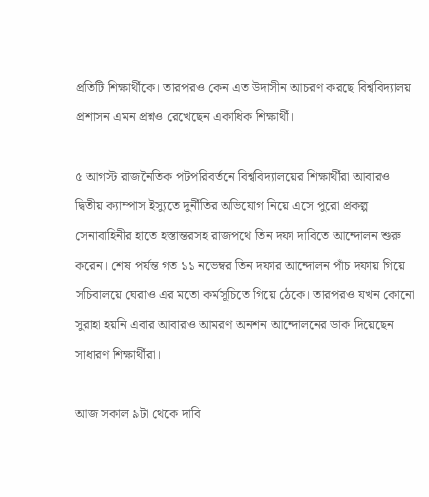প্রতিটি শিক্ষার্থীকে। তারপরও কেন এত উদাসীন আচরণ করছে বিশ্ববিদ্যালয় প্রশাসন এমন প্রশ্নও রেখেছেন একাধিক শিক্ষার্থী।

৫ আগস্ট রাজনৈতিক পটপরিবর্তনে বিশ্ববিদ্যালয়ের শিক্ষার্থীরা আবারও দ্বিতীয় ক্যাম্পাস ইস্যুতে দুর্নীতির অভিযোগ নিয়ে এসে পুরো প্রকল্প সেনাবাহিনীর হাতে হস্তান্তরসহ রাজপথে তিন দফা দাবিতে আন্দোলন শুরু করেন। শেষ পর্যন্ত গত ১১ নভেম্বর তিন দফার আন্দোলন পাঁচ দফায় গিয়ে সচিবালয়ে ঘেরাও এর মতো কর্মসূচিতে গিয়ে ঠেকে। তারপরও যখন কোনো সুরাহা হয়নি এবার আবারও আমরণ অনশন আন্দোলনের ডাক দিয়েছেন সাধারণ শিক্ষার্থীরা।

আজ সকাল ৯টা থেকে দাবি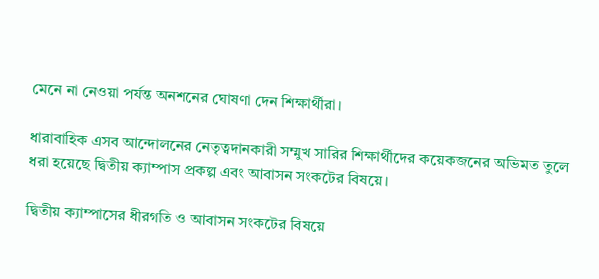মেনে না নেওয়া পর্যন্ত অনশনের ঘোষণা দেন শিক্ষার্থীরা।

ধারাবাহিক এসব আন্দোলনের নেতৃত্বদানকারী সম্মুখ সারির শিক্ষার্থীদের কয়েকজনের অভিমত তুলে ধরা হয়েছে দ্বিতীয় ক্যাম্পাস প্রকল্প এবং আবাসন সংকটের বিষয়ে।

দ্বিতীয় ক্যাম্পাসের ধীরগতি ও আবাসন সংকটের বিষয়ে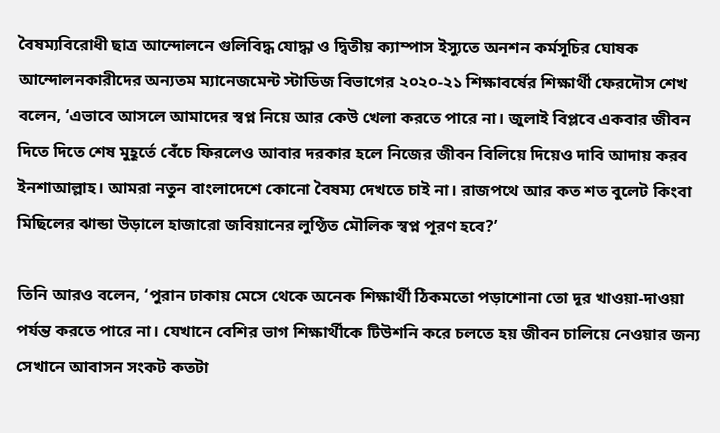বৈষম্যবিরোধী ছাত্র আন্দোলনে গুলিবিদ্ধ যোদ্ধা ও দ্বিতীয় ক্যাম্পাস ইস্যুতে অনশন কর্মসূচির ঘোষক আন্দোলনকারীদের অন্যতম ম্যানেজমেন্ট স্টাডিজ বিভাগের ২০২০-২১ শিক্ষাবর্ষের শিক্ষার্থী ফেরদৌস শেখ বলেন, ‘এভাবে আসলে আমাদের স্বপ্ন নিয়ে আর কেউ খেলা করতে পারে না। জুলাই বিপ্লবে একবার জীবন দিতে দিতে শেষ মুহূর্তে বেঁচে ফিরলেও আবার দরকার হলে নিজের জীবন বিলিয়ে দিয়েও দাবি আদায় করব ইনশাআল্লাহ। আমরা নতুন বাংলাদেশে কোনো বৈষম্য দেখতে চাই না। রাজপথে আর কত শত বুলেট কিংবা মিছিলের ঝান্ডা উড়ালে হাজারো জবিয়ানের লুণ্ঠিত মৌলিক স্বপ্ন পূরণ হবে?’

তিনি আরও বলেন, ‘পুরান ঢাকায় মেসে থেকে অনেক শিক্ষার্থী ঠিকমতো পড়াশোনা তো দূর খাওয়া-দাওয়া পর্যন্ত করতে পারে না। যেখানে বেশির ভাগ শিক্ষার্থীকে টিউশনি করে চলতে হয় জীবন চালিয়ে নেওয়ার জন্য সেখানে আবাসন সংকট কতটা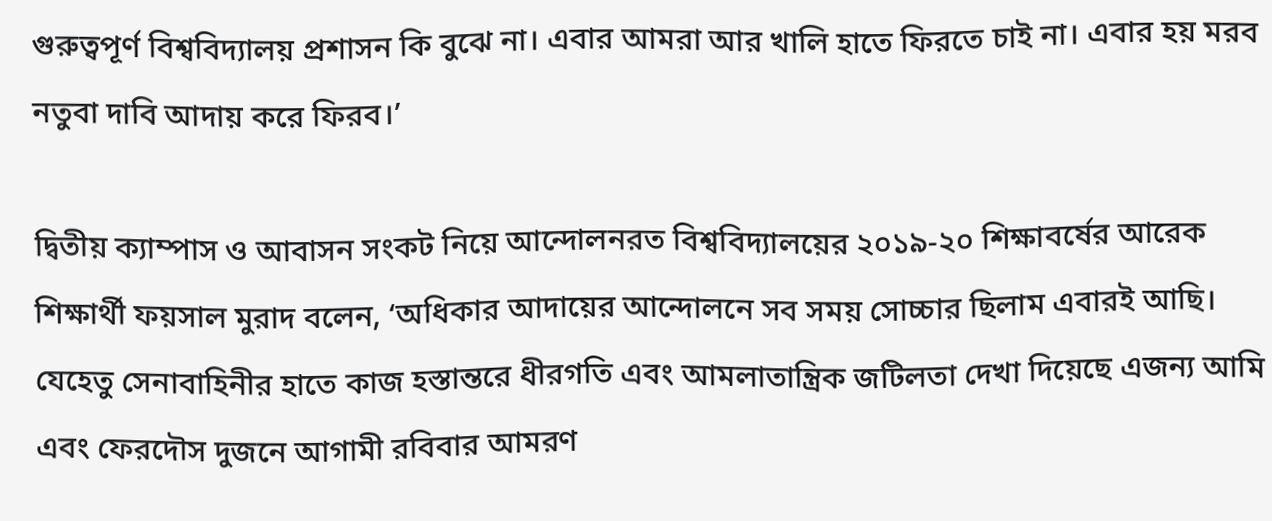গুরুত্বপূর্ণ বিশ্ববিদ্যালয় প্রশাসন কি বুঝে না। এবার আমরা আর খালি হাতে ফিরতে চাই না। এবার হয় মরব নতুবা দাবি আদায় করে ফিরব।’

দ্বিতীয় ক্যাম্পাস ও আবাসন সংকট নিয়ে আন্দোলনরত বিশ্ববিদ্যালয়ের ২০১৯-২০ শিক্ষাবর্ষের আরেক শিক্ষার্থী ফয়সাল মুরাদ বলেন, ‘অধিকার আদায়ের আন্দোলনে সব সময় সোচ্চার ছিলাম এবারই আছি। যেহেতু সেনাবাহিনীর হাতে কাজ হস্তান্তরে ধীরগতি এবং আমলাতান্ত্রিক জটিলতা দেখা দিয়েছে এজন্য আমি এবং ফেরদৌস দুজনে আগামী রবিবার আমরণ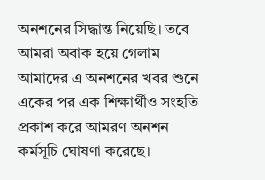অনশনের সিদ্ধান্ত নিয়েছি। তবে আমরা অবাক হয়ে গেলাম আমাদের এ অনশনের খবর শুনে একের পর এক শিক্ষার্থীও সংহতি প্রকাশ করে আমরণ অনশন কর্মসূচি ঘোষণা করেছে।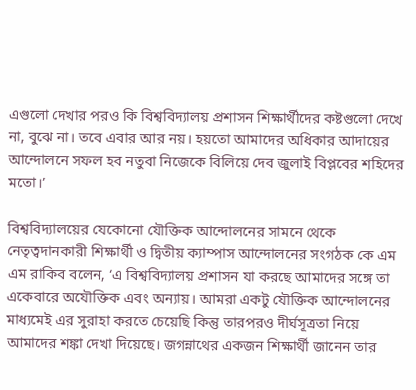এগুলো দেখার পরও কি বিশ্ববিদ্যালয় প্রশাসন শিক্ষার্থীদের কষ্টগুলো দেখে না, বুঝে না। তবে এবার আর নয়। হয়তো আমাদের অধিকার আদায়ের আন্দোলনে সফল হব নতুবা নিজেকে বিলিয়ে দেব জুলাই বিপ্লবের শহিদের মতো।’

বিশ্ববিদ্যালয়ের যেকোনো যৌক্তিক আন্দোলনের সামনে থেকে নেতৃত্বদানকারী শিক্ষার্থী ও দ্বিতীয় ক্যাম্পাস আন্দোলনের সংগঠক কে এম এম রাকিব বলেন, ‘এ বিশ্ববিদ্যালয় প্রশাসন যা করছে আমাদের সঙ্গে তা একেবারে অযৌক্তিক এবং অন্যায়। আমরা একটু যৌক্তিক আন্দোলনের মাধ্যমেই এর সুরাহা করতে চেয়েছি কিন্তু তারপরও দীর্ঘসূত্রতা নিয়ে আমাদের শঙ্কা দেখা দিয়েছে। জগন্নাথের একজন শিক্ষার্থী জানেন তার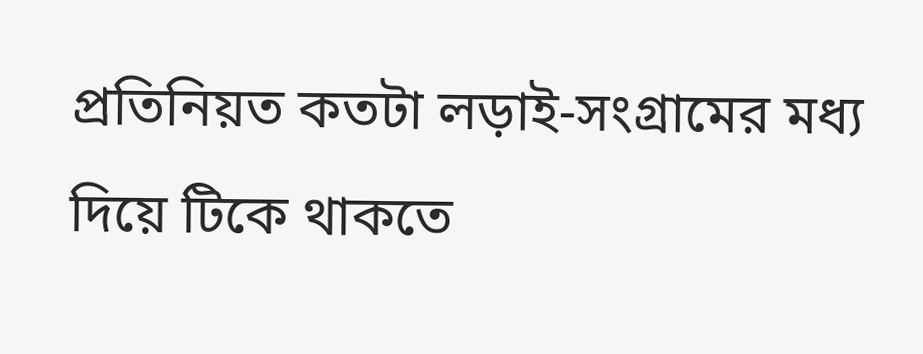প্রতিনিয়ত কতটা লড়াই-সংগ্রামের মধ্য দিয়ে টিকে থাকতে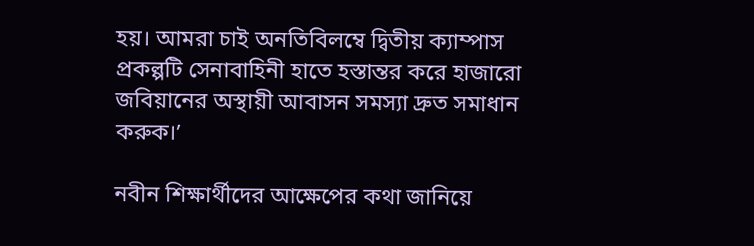হয়। আমরা চাই অনতিবিলম্বে দ্বিতীয় ক্যাম্পাস প্রকল্পটি সেনাবাহিনী হাতে হস্তান্তর করে হাজারো জবিয়ানের অস্থায়ী আবাসন সমস্যা দ্রুত সমাধান করুক।’

নবীন শিক্ষার্থীদের আক্ষেপের কথা জানিয়ে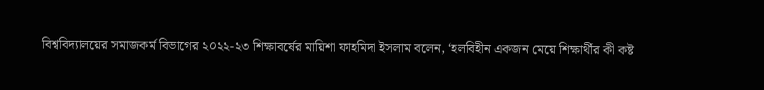বিশ্ববিদ্যালয়ের সমাজকর্ম বিভাগের ২০২২-২৩ শিক্ষাবর্ষের মায়িশা ফাহমিদা ইসলাম বলেন, ‘হলবিহীন একজন মেয়ে শিক্ষার্থীর কী কষ্ট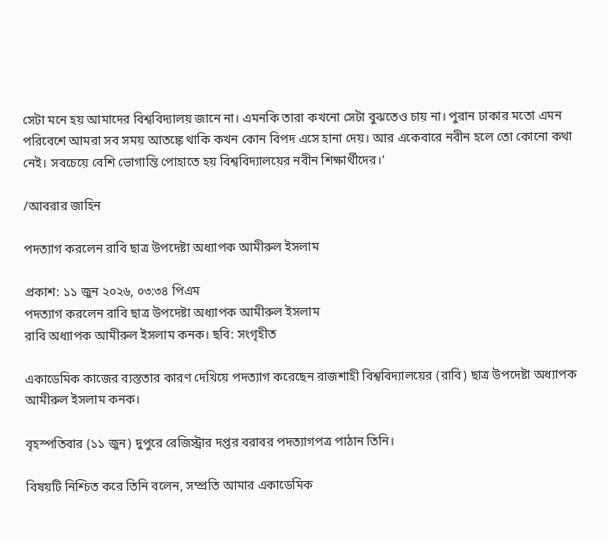সেটা মনে হয় আমাদের বিশ্ববিদ্যালয় জানে না। এমনকি তারা কখনো সেটা বুঝতেও চায় না। পুরান ঢাকার মতো এমন পরিবেশে আমরা সব সময় আতঙ্কে থাকি কখন কোন বিপদ এসে হানা দেয়। আর একেবারে নবীন হলে তো কোনো কথা নেই। সবচেয়ে বেশি ভোগান্তি পোহাতে হয় বিশ্ববিদ্যালয়ের নবীন শিক্ষার্থীদের।’

/আবরার জাহিন

পদত্যাগ করলেন রাবি ছাত্র উপদেষ্টা অধ্যাপক আমীরুল ইসলাম

প্রকাশ: ১১ জুন ২০২৬, ০৩:৩৪ পিএম
পদত্যাগ করলেন রাবি ছাত্র উপদেষ্টা অধ্যাপক আমীরুল ইসলাম
রাবি অধ্যাপক আমীরুল ইসলাম কনক। ছবি: সংগৃহীত

একাডেমিক কাজের ব্যস্ততার কারণ দেখিয়ে পদত্যাগ করেছেন রাজশাহী বিশ্ববিদ্যালয়ের (রাবি) ছাত্র উপদেষ্টা অধ্যাপক আমীরুল ইসলাম কনক।

বৃহস্পতিবার (১১ জুন) দুপুরে রেজিস্ট্রার দপ্তর বরাবর পদত্যাগপত্র পাঠান তিনি।

বিষয়টি নিশ্চিত করে তিনি বলেন, সম্প্রতি আমার একাডেমিক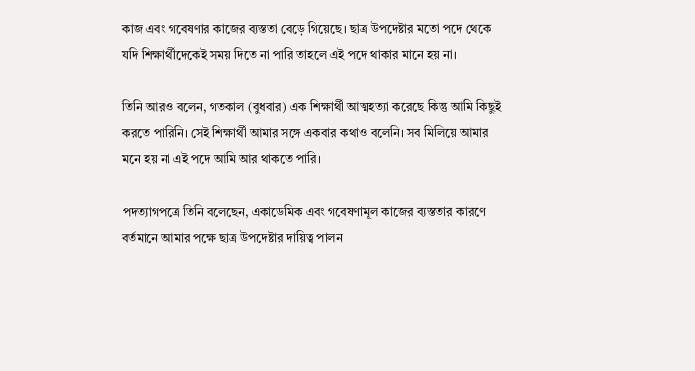কাজ এবং গবেষণার কাজের ব্যস্ততা বেড়ে গিয়েছে। ছাত্র উপদেষ্টার মতো পদে থেকে যদি শিক্ষার্থীদেকেই সময় দিতে না পারি তাহলে এই পদে থাকার মানে হয় না।

তিনি আরও বলেন, গতকাল (বুধবার) এক শিক্ষার্থী আত্মহত্যা করেছে কিন্তু আমি কিছুই করতে পারিনি। সেই শিক্ষার্থী আমার সঙ্গে একবার কথাও বলেনি। সব মিলিয়ে আমার মনে হয় না এই পদে আমি আর থাকতে পারি।

পদত্যাগপত্রে তিনি বলেছেন, একাডেমিক এবং গবেষণামূল কাজের ব্যস্ততার কারণে বর্তমানে আমার পক্ষে ছাত্র উপদেষ্টার দায়িত্ব পালন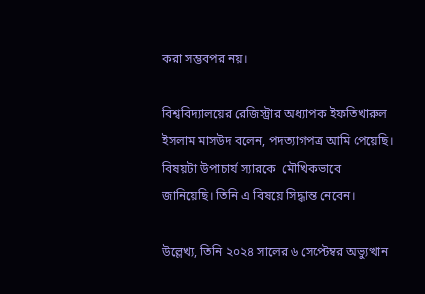করা সম্ভবপর নয়।

বিশ্ববিদ্যালয়ের রেজিস্ট্রার অধ্যাপক ইফতিখারুল ইসলাম মাসউদ বলেন, পদত্যাগপত্র আমি পেয়েছি। বিষয়টা উপাচার্য স্যারকে  মৌখিকভাবে জানিয়েছি। তিনি এ বিষয়ে সিদ্ধান্ত নেবেন।

উল্লেখ্য, তিনি ২০২৪ সালের ৬ সেপ্টেম্বর অভ্যুত্থান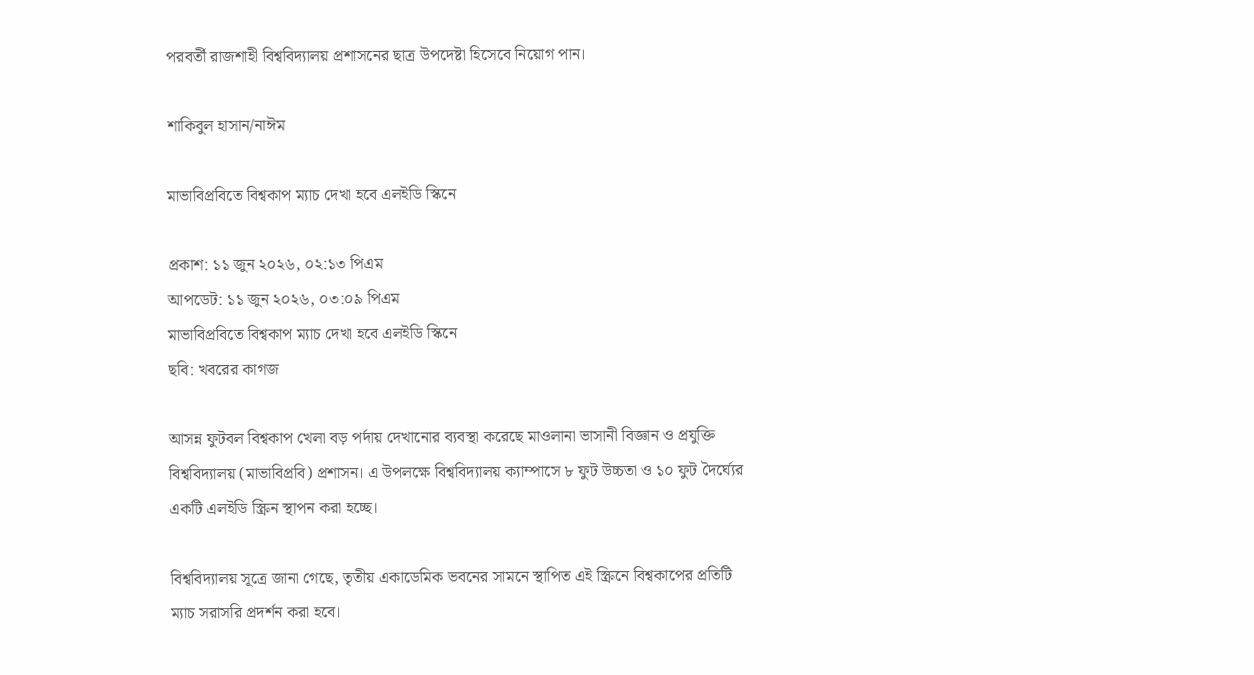পরবর্তী রাজশাহী বিশ্ববিদ্যালয় প্রশাসনের ছাত্র উপদেষ্টা হিসেবে নিয়োগ পান।

শাকিবুল হাসান/নাঈম

মাভাবিপ্রবিতে বিশ্বকাপ ম্যাচ দেখা হবে এলইডি স্কিনে

প্রকাশ: ১১ জুন ২০২৬, ০২:১৩ পিএম
আপডেট: ১১ জুন ২০২৬, ০৩:০৯ পিএম
মাভাবিপ্রবিতে বিশ্বকাপ ম্যাচ দেখা হবে এলইডি স্কিনে
ছবি: খবরের কাগজ

আসন্ন ফুটবল বিশ্বকাপ খেলা বড় পর্দায় দেখানোর ব্যবস্থা করেছে মাওলানা ভাসানী বিজ্ঞান ও প্রযুক্তি বিশ্ববিদ্যালয় (মাভাবিপ্রবি) প্রশাসন। এ উপলক্ষে বিশ্ববিদ্যালয় ক্যাম্পাসে ৮ ফুট উচ্চতা ও ১০ ফুট দৈর্ঘ্যের একটি এলইডি স্ক্রিন স্থাপন করা হচ্ছে।

বিশ্ববিদ্যালয় সূত্রে জানা গেছে, তৃতীয় একাডেমিক ভবনের সামনে স্থাপিত এই স্ক্রিনে বিশ্বকাপের প্রতিটি ম্যাচ সরাসরি প্রদর্শন করা হবে।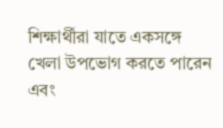শিক্ষার্থীরা যাতে একসঙ্গে খেলা উপভোগ করতে পারেন এবং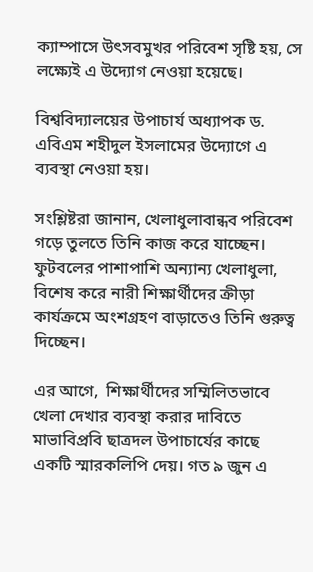ক্যাম্পাসে উৎসবমুখর পরিবেশ সৃষ্টি হয়, সে লক্ষ্যেই এ উদ্যোগ নেওয়া হয়েছে।

বিশ্ববিদ্যালয়ের উপাচার্য অধ্যাপক ড. এবিএম শহীদুল ইসলামের উদ্যোগে এ ব্যবস্থা নেওয়া হয়।

সংশ্লিষ্টরা জানান, খেলাধুলাবান্ধব পরিবেশ গড়ে তুলতে তিনি কাজ করে যাচ্ছেন। ফুটবলের পাশাপাশি অন্যান্য খেলাধুলা, বিশেষ করে নারী শিক্ষার্থীদের ক্রীড়া কার্যক্রমে অংশগ্রহণ বাড়াতেও তিনি গুরুত্ব দিচ্ছেন।

এর আগে,  শিক্ষার্থীদের সম্মিলিতভাবে খেলা দেখার ব্যবস্থা করার দাবিতে মাভাবিপ্রবি ছাত্রদল উপাচার্যের কাছে একটি স্মারকলিপি দেয়। গত ৯ জুন এ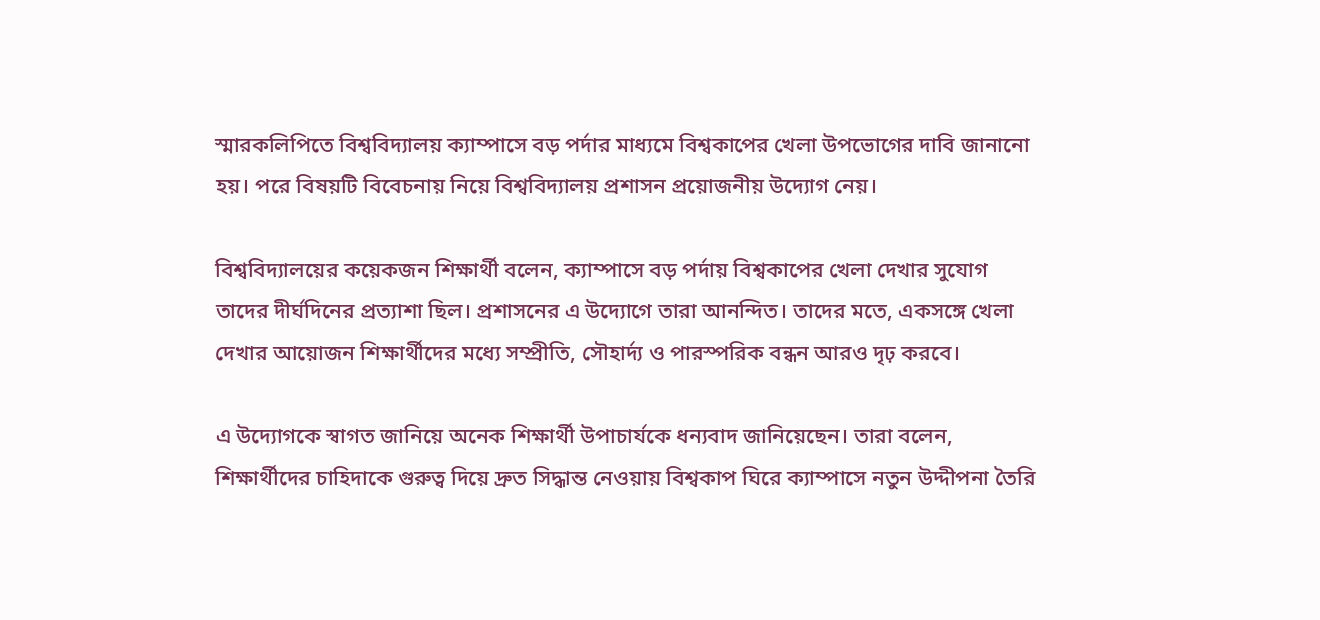স্মারকলিপিতে বিশ্ববিদ্যালয় ক্যাম্পাসে বড় পর্দার মাধ্যমে বিশ্বকাপের খেলা উপভোগের দাবি জানানো হয়। পরে বিষয়টি বিবেচনায় নিয়ে বিশ্ববিদ্যালয় প্রশাসন প্রয়োজনীয় উদ্যোগ নেয়।

বিশ্ববিদ্যালয়ের কয়েকজন শিক্ষার্থী বলেন, ক্যাম্পাসে বড় পর্দায় বিশ্বকাপের খেলা দেখার সুযোগ তাদের দীর্ঘদিনের প্রত্যাশা ছিল। প্রশাসনের এ উদ্যোগে তারা আনন্দিত। তাদের মতে, একসঙ্গে খেলা দেখার আয়োজন শিক্ষার্থীদের মধ্যে সম্প্রীতি, সৌহার্দ্য ও পারস্পরিক বন্ধন আরও দৃঢ় করবে।

এ উদ্যোগকে স্বাগত জানিয়ে অনেক শিক্ষার্থী উপাচার্যকে ধন্যবাদ জানিয়েছেন। তারা বলেন, শিক্ষার্থীদের চাহিদাকে গুরুত্ব দিয়ে দ্রুত সিদ্ধান্ত নেওয়ায় বিশ্বকাপ ঘিরে ক্যাম্পাসে নতুন উদ্দীপনা তৈরি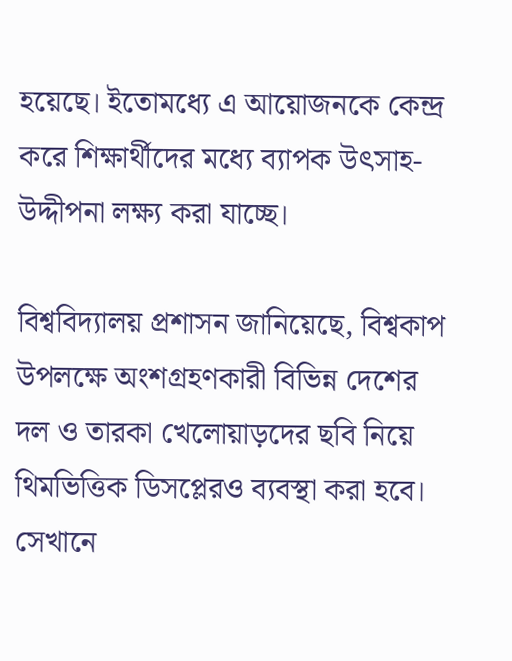হয়েছে। ইতোমধ্যে এ আয়োজনকে কেন্দ্র করে শিক্ষার্থীদের মধ্যে ব্যাপক উৎসাহ-উদ্দীপনা লক্ষ্য করা যাচ্ছে।

বিশ্ববিদ্যালয় প্রশাসন জানিয়েছে, বিশ্বকাপ উপলক্ষে অংশগ্রহণকারী বিভিন্ন দেশের দল ও তারকা খেলোয়াড়দের ছবি নিয়ে থিমভিত্তিক ডিসপ্লেরও ব্যবস্থা করা হবে। সেখানে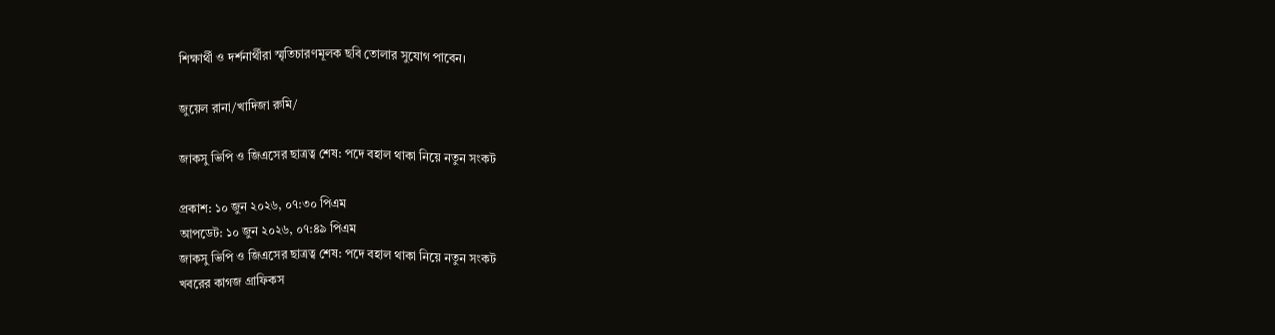শিক্ষার্থী ও দর্শনার্থীরা স্মৃতিচারণমূলক ছবি তোলার সুযোগ পাবেন।

জুয়েল রানা/খাদিজা রুমি/

জাকসু ভিপি ও জিএসের ছাত্রত্ব শেষ: পদে বহাল থাকা নিয়ে নতুন সংকট

প্রকাশ: ১০ জুন ২০২৬, ০৭:৩০ পিএম
আপডেট: ১০ জুন ২০২৬, ০৭:৪৯ পিএম
জাকসু ভিপি ও জিএসের ছাত্রত্ব শেষ: পদে বহাল থাকা নিয়ে নতুন সংকট
খবরের কাগজ গ্রাফিকস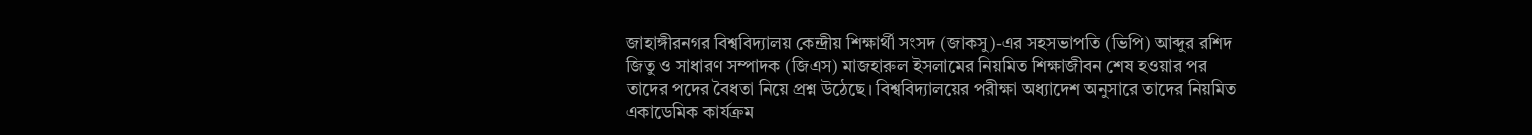জাহাঙ্গীরনগর বিশ্ববিদ্যালয় কেন্দ্রীয় শিক্ষার্থী সংসদ (জাকসু)-এর সহসভাপতি (ভিপি) আব্দুর রশিদ জিতু ও সাধারণ সম্পাদক (জিএস) মাজহারুল ইসলামের নিয়মিত শিক্ষাজীবন শেষ হওয়ার পর তাদের পদের বৈধতা নিয়ে প্রশ্ন উঠেছে। বিশ্ববিদ্যালয়ের পরীক্ষা অধ্যাদেশ অনুসারে তাদের নিয়মিত একাডেমিক কার্যক্রম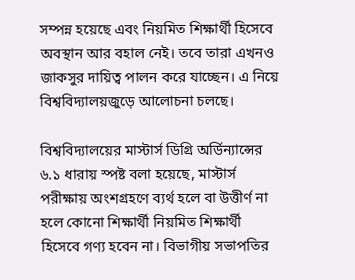সম্পন্ন হয়েছে এবং নিয়মিত শিক্ষার্থী হিসেবে অবস্থান আর বহাল নেই। তবে তারা এখনও জাকসুর দায়িত্ব পালন করে যাচ্ছেন। এ নিয়ে বিশ্ববিদ্যালয়জুড়ে আলোচনা চলছে।

বিশ্ববিদ্যালয়ের মাস্টার্স ডিগ্রি অর্ডিন্যান্সের ৬.১ ধারায় স্পষ্ট বলা হয়েছে, মাস্টার্স পরীক্ষায় অংশগ্রহণে ব্যর্থ হলে বা উত্তীর্ণ না হলে কোনো শিক্ষার্থী নিয়মিত শিক্ষার্থী হিসেবে গণ্য হবেন না। বিভাগীয় সভাপতির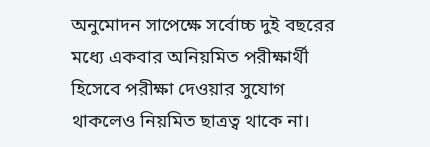অনুমোদন সাপেক্ষে সর্বোচ্চ দুই বছরের মধ্যে একবার অনিয়মিত পরীক্ষার্থী হিসেবে পরীক্ষা দেওয়ার সুযোগ থাকলেও নিয়মিত ছাত্রত্ব থাকে না।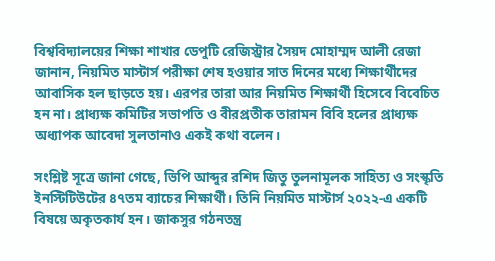বিশ্ববিদ্যালয়ের শিক্ষা শাখার ডেপুটি রেজিস্ট্রার সৈয়দ মোহাম্মদ আলী রেজা জানান, নিয়মিত মাস্টার্স পরীক্ষা শেষ হওয়ার সাত দিনের মধ্যে শিক্ষার্থীদের আবাসিক হল ছাড়তে হয়। এরপর তারা আর নিয়মিত শিক্ষার্থী হিসেবে বিবেচিত হন না। প্রাধ্যক্ষ কমিটির সভাপতি ও বীরপ্রতীক তারামন বিবি হলের প্রাধ্যক্ষ অধ্যাপক আবেদা সুলতানাও একই কথা বলেন।

সংশ্লিষ্ট সূত্রে জানা গেছে, ভিপি আব্দুর রশিদ জিতু তুলনামূলক সাহিত্য ও সংস্কৃতি ইনস্টিটিউটের ৪৭তম ব্যাচের শিক্ষার্থী। তিনি নিয়মিত মাস্টার্স ২০২২-এ একটি বিষয়ে অকৃতকার্য হন। জাকসুর গঠনতন্ত্র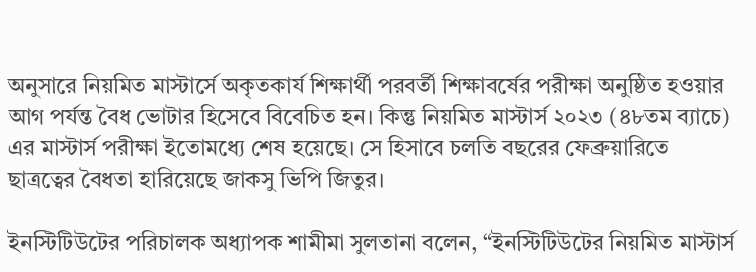অনুসারে নিয়মিত মাস্টার্সে অকৃতকার্য শিক্ষার্থী পরবর্তী শিক্ষাবর্ষের পরীক্ষা অনুষ্ঠিত হওয়ার আগ পর্যন্ত বৈধ ভোটার হিসেবে বিবেচিত হন। কিন্তু নিয়মিত মাস্টার্স ২০২৩ (৪৮তম ব্যাচে) এর মাস্টার্স পরীক্ষা ইতোমধ্যে শেষ হয়েছে। সে হিসাবে চলতি বছরের ফেব্রুয়ারিতে ছাত্রত্বের বৈধতা হারিয়েছে জাকসু ভিপি জিতুর।

ইনস্টিটিউটের পরিচালক অধ্যাপক শামীমা সুলতানা বলেন, “ইনস্টিটিউটের নিয়মিত মাস্টার্স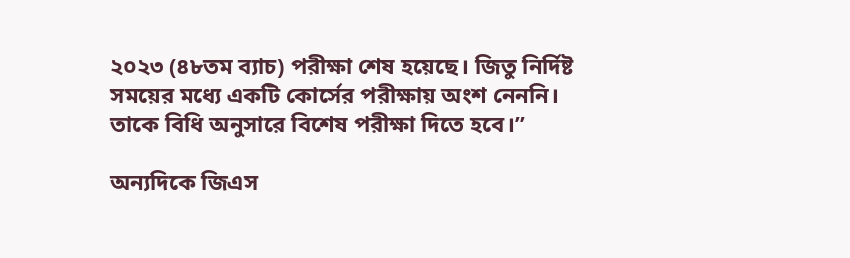২০২৩ (৪৮তম ব্যাচ) পরীক্ষা শেষ হয়েছে। জিতু নির্দিষ্ট সময়ের মধ্যে একটি কোর্সের পরীক্ষায় অংশ নেননি। তাকে বিধি অনুসারে বিশেষ পরীক্ষা দিতে হবে।”

অন্যদিকে জিএস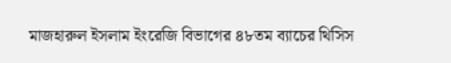মাজহারুল ইসলাম ইংরেজি বিভাগের ৪৮তম ব্যাচের থিসিস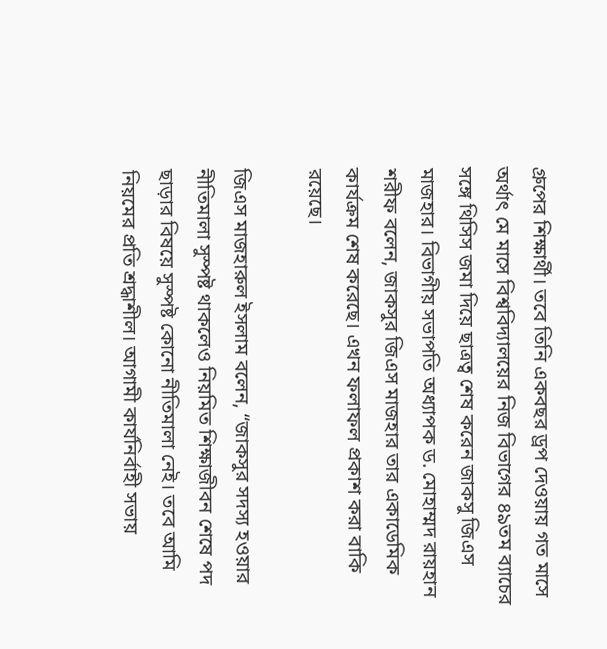গ্রুপের শিক্ষার্থী। তবে তিনি একবছর ড্রপ দেওয়ায় গত মাসে অর্থাৎ মে মাসে বিশ্ববিদ্যালয়ের নিজ বিভাগের ৪৯তম ব্যাচের সঙ্গে থিসিস জমা দিয়ে ছাত্রত্ব শেষ করেন জাকসু জিএস মাজহার। বিভাগীয় সভাপতি অধ্যাপক ড. মোহাম্মদ রায়হান শরীফ বলেন, জাকসুর জিএস মাজহার তার একাডেমিক কার্যক্রম শেষ করেছে। এখন ফলাফল প্রকাশ করা বাকি রয়েছে।

জিএস মাজহারুল ইসলাম বলেন, “জাকসুর সদস্য হওয়ার নীতিমালা সুস্পষ্ট থাকলেও নিয়মিত শিক্ষাজীবন শেষে পদ ছাড়ার বিষয়ে সুস্পষ্ট কোনো নীতিমালা নেই। তবে আমি নিয়মের প্রতি শ্রদ্ধাশীল। আগামী কার্যনির্বাহী সভায়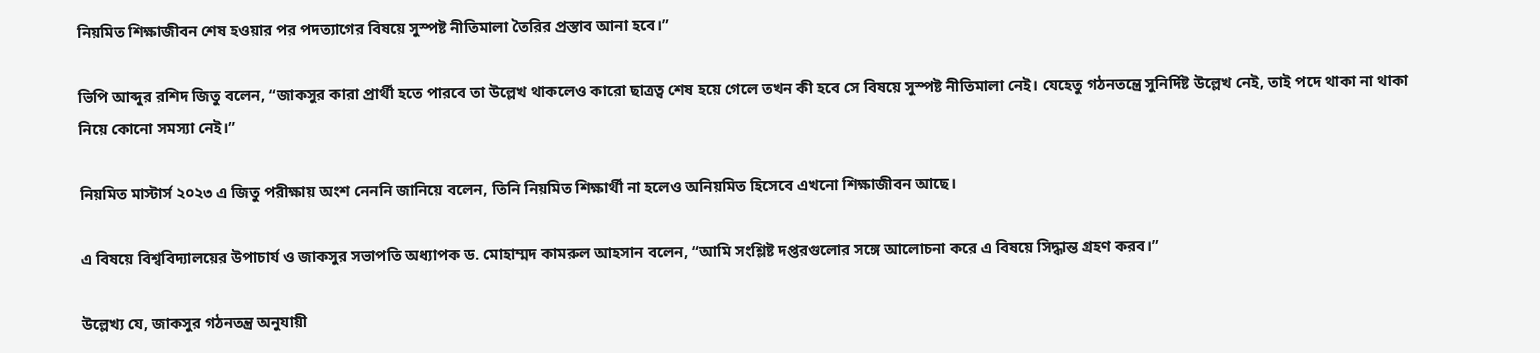নিয়মিত শিক্ষাজীবন শেষ হওয়ার পর পদত্যাগের বিষয়ে সুস্পষ্ট নীতিমালা তৈরির প্রস্তাব আনা হবে।”

ভিপি আব্দুর রশিদ জিতু বলেন, “জাকসুর কারা প্রার্থী হতে পারবে তা উল্লেখ থাকলেও কারো ছাত্রত্ব শেষ হয়ে গেলে তখন কী হবে সে বিষয়ে সুস্পষ্ট নীতিমালা নেই। যেহেতু গঠনতন্ত্রে সুনির্দিষ্ট উল্লেখ নেই, তাই পদে থাকা না থাকা নিয়ে কোনো সমস্যা নেই।”

নিয়মিত মাস্টার্স ২০২৩ এ জিতু পরীক্ষায় অংশ নেননি জানিয়ে বলেন, তিনি নিয়মিত শিক্ষার্থী না হলেও অনিয়মিত হিসেবে এখনো শিক্ষাজীবন আছে।

এ বিষয়ে বিশ্ববিদ্যালয়ের উপাচার্য ও জাকসুর সভাপতি অধ্যাপক ড. মোহাম্মদ কামরুল আহসান বলেন, “আমি সংশ্লিষ্ট দপ্তরগুলোর সঙ্গে আলোচনা করে এ বিষয়ে সিদ্ধান্ত গ্রহণ করব।”

উল্লেখ্য যে, জাকসুর গঠনতন্ত্র অনুযায়ী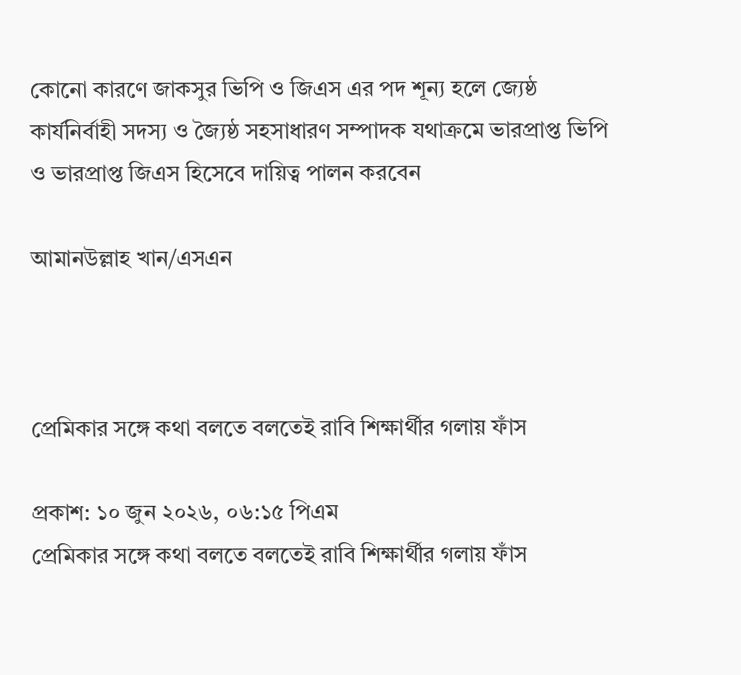কোনো কারণে জাকসুর ভিপি ও জিএস এর পদ শূন্য হলে জ্যেষ্ঠ কার্যনির্বাহী সদস্য ও জ্যৈষ্ঠ সহসাধারণ সম্পাদক যথাক্রমে ভারপ্রাপ্ত ভিপি ও ভারপ্রাপ্ত জিএস হিসেবে দায়িত্ব পালন করবেন

আমানউল্লাহ খান/এসএন



প্রেমিকার সঙ্গে কথা বলতে বলতেই রাবি শিক্ষার্থীর গলায় ফাঁস

প্রকাশ: ১০ জুন ২০২৬, ০৬:১৫ পিএম
প্রেমিকার সঙ্গে কথা বলতে বলতেই রাবি শিক্ষার্থীর গলায় ফাঁস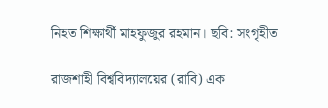নিহত শিক্ষার্থী মাহফুজুর রহমান। ছবি: সংগৃহীত

রাজশাহী বিশ্ববিদ্যালয়ের (রাবি) এক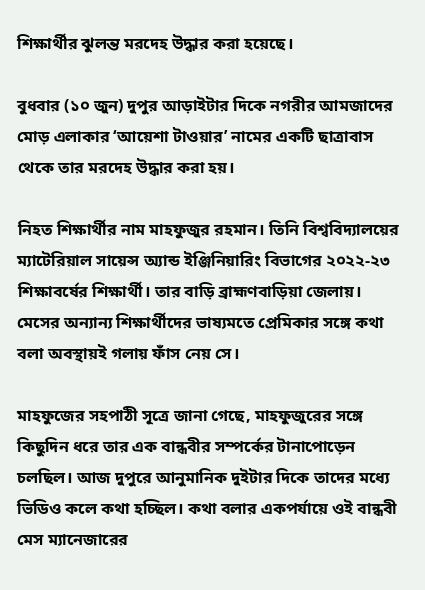শিক্ষার্থীর ঝুলন্ত মরদেহ উদ্ধার করা হয়েছে।

বুধবার (১০ জুন) দুপুর আড়াইটার দিকে নগরীর আমজাদের মোড় এলাকার ‘আয়েশা টাওয়ার’ নামের একটি ছাত্রাবাস থেকে তার মরদেহ উদ্ধার করা হয়।

নিহত শিক্ষার্থীর নাম মাহফুজুর রহমান। তিনি বিশ্ববিদ্যালয়ের ম্যাটেরিয়াল সায়েন্স অ্যান্ড ইঞ্জিনিয়ারিং বিভাগের ২০২২-২৩ শিক্ষাবর্ষের শিক্ষার্থী। তার বাড়ি ব্রাহ্মণবাড়িয়া জেলায়। মেসের অন্যান্য শিক্ষার্থীদের ভাষ্যমতে প্রেমিকার সঙ্গে কথা বলা অবস্থায়ই গলায় ফাঁস নেয় সে।

মাহফুজের সহপাঠী সূত্রে জানা গেছে, মাহফুজুরের সঙ্গে কিছুদিন ধরে তার এক বান্ধবীর সম্পর্কের টানাপোড়েন চলছিল। আজ দুপুরে আনুমানিক দুইটার দিকে তাদের মধ্যে ভিডিও কলে কথা হচ্ছিল। কথা বলার একপর্যায়ে ওই বান্ধবী মেস ম্যানেজারের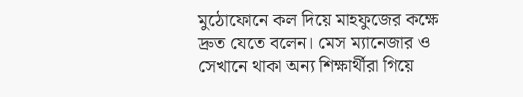মুঠোফোনে কল দিয়ে মাহফুজের কক্ষে দ্রুত যেতে বলেন। মেস ম্যানেজার ও সেখানে থাকা অন্য শিক্ষার্থীরা গিয়ে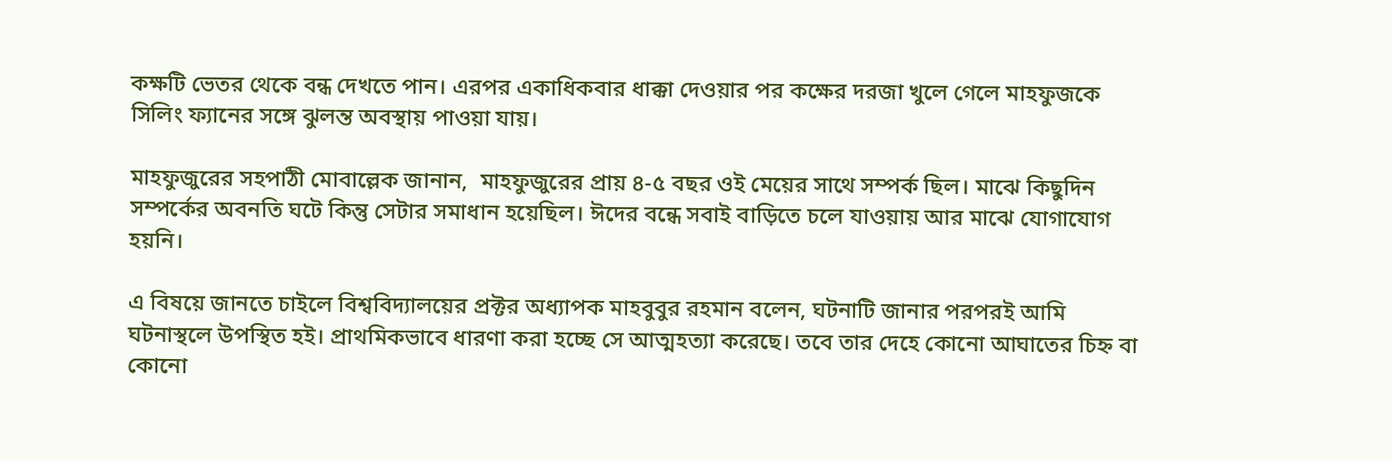কক্ষটি ভেতর থেকে বন্ধ দেখতে পান। এরপর একাধিকবার ধাক্কা দেওয়ার পর কক্ষের দরজা খুলে গেলে মাহফুজকে সিলিং ফ্যানের সঙ্গে ঝুলন্ত অবস্থায় পাওয়া যায়।

মাহফুজুরের সহপাঠী মোবাল্লেক জানান,  মাহফুজুরের প্রায় ৪-৫ বছর ওই মেয়ের সাথে সম্পর্ক ছিল। মাঝে কিছুদিন সম্পর্কের অবনতি ঘটে কিন্তু সেটার সমাধান হয়েছিল। ঈদের বন্ধে সবাই বাড়িতে চলে যাওয়ায় আর মাঝে যোগাযোগ হয়নি।

এ বিষয়ে জানতে চাইলে বিশ্ববিদ্যালয়ের প্রক্টর অধ্যাপক মাহবুবুর রহমান বলেন, ঘটনাটি জানার পরপরই আমি ঘটনাস্থলে উপস্থিত হই। প্রাথমিকভাবে ধারণা করা হচ্ছে সে আত্মহত্যা করেছে। তবে তার দেহে কোনো আঘাতের চিহ্ন বা কোনো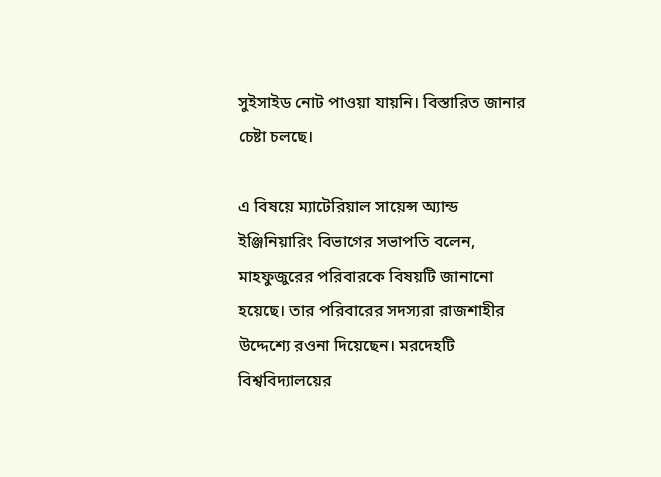সুইসাইড নোট পাওয়া যায়নি। বিস্তারিত জানার চেষ্টা চলছে।

এ বিষয়ে ম্যাটেরিয়াল সায়েন্স অ্যান্ড ইঞ্জিনিয়ারিং বিভাগের সভাপতি বলেন, মাহফুজুরের পরিবারকে বিষয়টি জানানো হয়েছে। তার পরিবারের সদস্যরা রাজশাহীর উদ্দেশ্যে রওনা দিয়েছেন। মরদেহটি বিশ্ববিদ্যালয়ের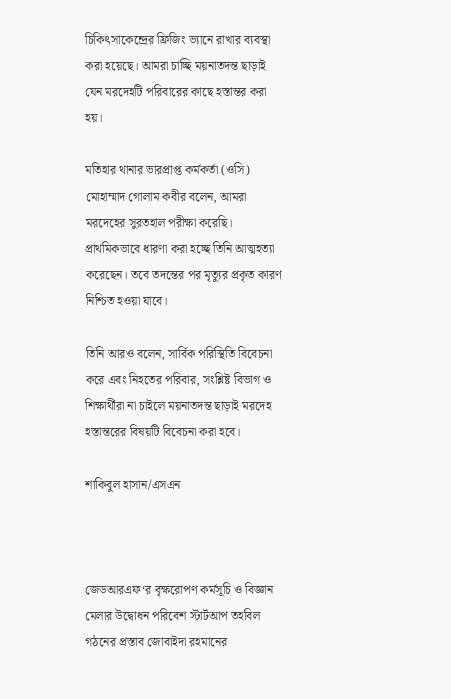চিকিৎসাকেন্দ্রের ফ্রিজিং ভ্যানে রাখার ব্যবস্থা করা হয়েছে। আমরা চাচ্ছি ময়নাতদন্ত ছাড়াই যেন মরদেহটি পরিবারের কাছে হস্তান্তর করা হয়।

মতিহার থানার ভারপ্রাপ্ত কর্মকর্তা (ওসি) মোহাম্মাদ গোলাম কবীর বলেন, আমরা মরদেহের সুরতহাল পরীক্ষা করেছি। প্রাথমিকভাবে ধারণা করা হচ্ছে তিনি আত্মহত্যা করেছেন। তবে তদন্তের পর মৃত্যুর প্রকৃত কারণ নিশ্চিত হওয়া যাবে।

তিনি আরও বলেন, সার্বিক পরিস্থিতি বিবেচনা করে এবং নিহতের পরিবার, সংশ্লিষ্ট বিভাগ ও শিক্ষার্থীরা না চাইলে ময়নাতদন্ত ছাড়াই মরদেহ হস্তান্তরের বিষয়টি বিবেচনা করা হবে।

শাকিবুল হাসান/এসএন



জেডআরএফ‘র বৃক্ষরোপণ কর্মসূচি ও বিজ্ঞান মেলার উদ্বোধন পরিবেশ স্টার্টআপ তহবিল গঠনের প্রস্তাব জোবাইদা রহমানের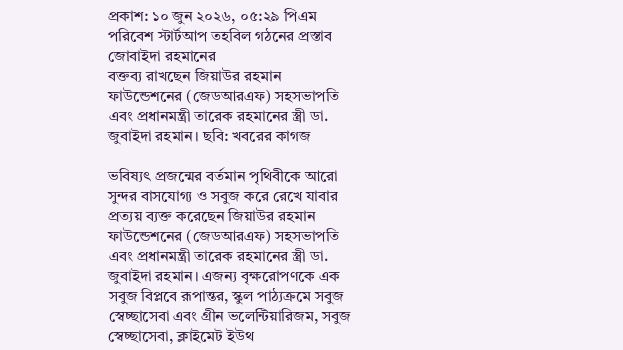প্রকাশ: ১০ জুন ২০২৬, ০৫:২৯ পিএম
পরিবেশ স্টার্টআপ তহবিল গঠনের প্রস্তাব জোবাইদা রহমানের
বক্তব্য রাখছেন জিয়াউর রহমান ফাউন্ডেশনের (জেডআরএফ) সহসভাপতি এবং প্রধানমন্ত্রী তারেক রহমানের স্ত্রী ডা. জুবাইদা রহমান। ছবি: খবরের কাগজ

ভবিষ্যৎ প্রজন্মের বর্তমান পৃথিবীকে আরো সুন্দর বাসযোগ্য ও সবুজ করে রেখে যাবার প্রত্যয় ব্যক্ত করেছেন জিয়াউর রহমান ফাউন্ডেশনের (জেডআরএফ) সহসভাপতি এবং প্রধানমন্ত্রী তারেক রহমানের স্ত্রী ডা. জুবাইদা রহমান। এজন্য বৃক্ষরোপণকে এক সবুজ বিপ্লবে রূপান্তর, স্কুল পাঠ্যক্রমে সবুজ স্বেচ্ছাসেবা এবং গ্রীন ভলেন্টিয়ারিজম, সবুজ স্বেচ্ছাসেবা, ক্লাইমেট ইউথ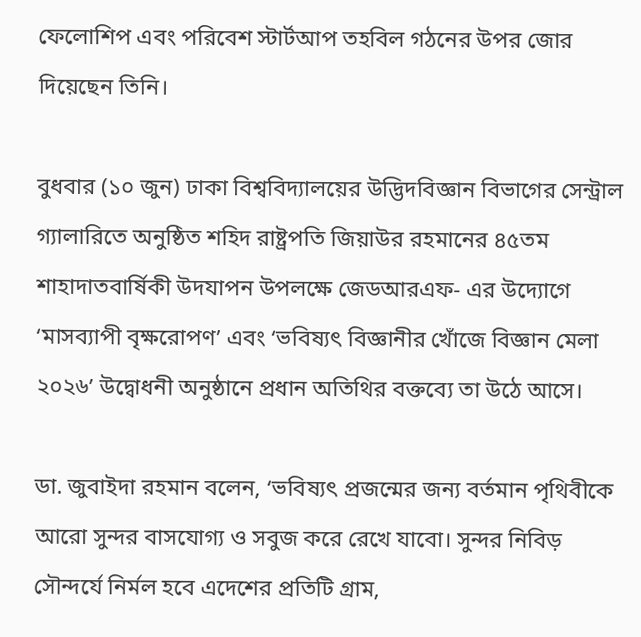ফেলোশিপ এবং পরিবেশ স্টার্টআপ তহবিল গঠনের উপর জোর দিয়েছেন তিনি।

বুধবার (১০ জুন) ঢাকা বিশ্ববিদ্যালয়ের উদ্ভিদবিজ্ঞান বিভাগের সেন্ট্রাল গ্যালারিতে অনুষ্ঠিত শহিদ রাষ্ট্রপতি জিয়াউর রহমানের ৪৫তম শাহাদাতবার্ষিকী উদযাপন উপলক্ষে জেডআরএফ- এর উদ্যোগে ‘মাসব্যাপী বৃক্ষরোপণ’ এবং ‘ভবিষ্যৎ বিজ্ঞানীর খোঁজে বিজ্ঞান মেলা ২০২৬’ উদ্বোধনী অনুষ্ঠানে প্রধান অতিথির বক্তব্যে তা উঠে আসে।

ডা. জুবাইদা রহমান বলেন, ‘ভবিষ্যৎ প্রজন্মের জন্য বর্তমান পৃথিবীকে আরো সুন্দর বাসযোগ্য ও সবুজ করে রেখে যাবো। সুন্দর নিবিড় সৌন্দর্যে নির্মল হবে এদেশের প্রতিটি গ্রাম,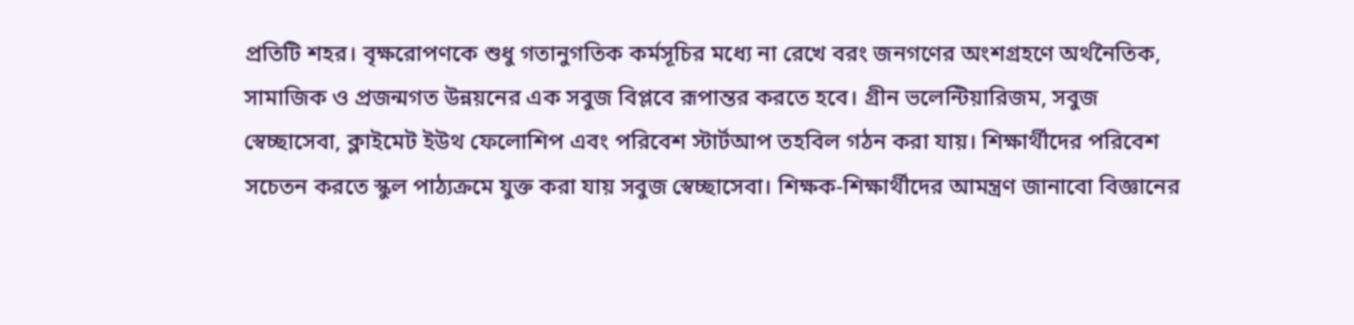প্রতিটি শহর। বৃক্ষরোপণকে শুধু গতানুগতিক কর্মসূচির মধ্যে না রেখে বরং জনগণের অংশগ্রহণে অর্থনৈতিক, সামাজিক ও প্রজন্মগত উন্নয়নের এক সবুজ বিপ্লবে রূপান্তর করতে হবে। গ্রীন ভলেন্টিয়ারিজম, সবুজ স্বেচ্ছাসেবা, ক্লাইমেট ইউথ ফেলোশিপ এবং পরিবেশ স্টার্টআপ তহবিল গঠন করা যায়। শিক্ষার্থীদের পরিবেশ সচেতন করতে স্কুল পাঠ্যক্রমে যুক্ত করা যায় সবুজ স্বেচ্ছাসেবা। শিক্ষক-শিক্ষার্থীদের আমন্ত্রণ জানাবো বিজ্ঞানের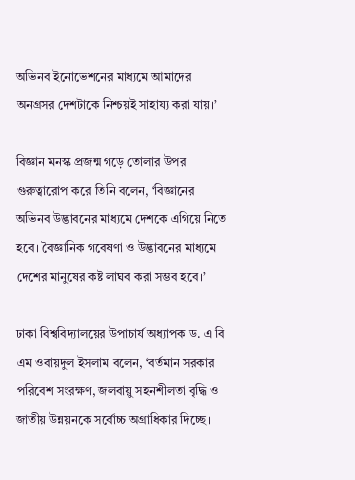অভিনব ইনোভেশনের মাধ্যমে আমাদের অনগ্রসর দেশটাকে নিশ্চয়ই সাহায্য করা যায়।’

বিজ্ঞান মনস্ক প্রজন্ম গড়ে তোলার উপর গুরুত্বারোপ করে তিনি বলেন, ‘বিজ্ঞানের অভিনব উদ্ভাবনের মাধ্যমে দেশকে এগিয়ে নিতে হবে। বৈজ্ঞানিক গবেষণা ও উদ্ভাবনের মাধ্যমে দেশের মানুষের কষ্ট লাঘব করা সম্ভব হবে।’

ঢাকা বিশ্ববিদ্যালয়ের উপাচার্য অধ্যাপক ড. এ বি এম ওবায়দুল ইসলাম বলেন, ‘বর্তমান সরকার পরিবেশ সংরক্ষণ, জলবায়ু সহনশীলতা বৃদ্ধি ও জাতীয় উন্নয়নকে সর্বোচ্চ অগ্রাধিকার দিচ্ছে।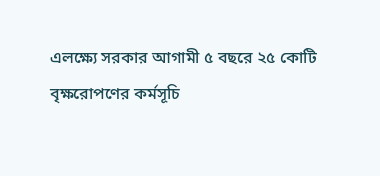এলক্ষ্যে সরকার আগামী ৫ বছরে ২৫ কোটি বৃক্ষরোপণের কর্মসূচি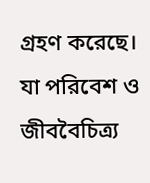গ্রহণ করেছে। যা পরিবেশ ও জীববৈচিত্র্য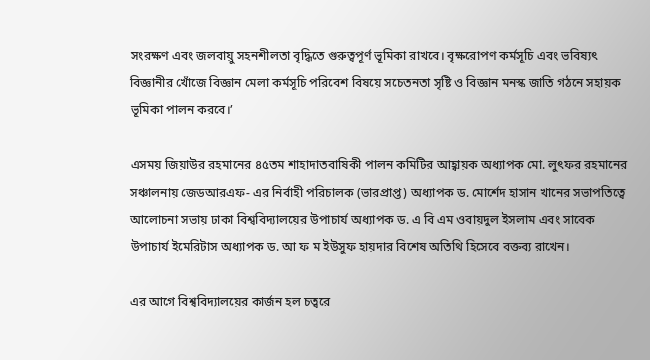সংরক্ষণ এবং জলবায়ু সহনশীলতা বৃদ্ধিতে গুরুত্বপূর্ণ ভূমিকা রাখবে। বৃক্ষরোপণ কর্মসূচি এবং ভবিষ্যৎ বিজ্ঞানীর খোঁজে বিজ্ঞান মেলা কর্মসূচি পরিবেশ বিষয়ে সচেতনতা সৃষ্টি ও বিজ্ঞান মনস্ক জাতি গঠনে সহায়ক ভূমিকা পালন করবে।’

এসময় জিয়াউর রহমানের ৪৫তম শাহাদাতবাষিকী পালন কমিটির আহ্বায়ক অধ্যাপক মো. লুৎফর রহমানের সঞ্চালনায় জেডআরএফ- এর নির্বাহী পরিচালক (ভারপ্রাপ্ত) অধ্যাপক ড. মোর্শেদ হাসান খানের সভাপতিত্বে আলোচনা সভায় ঢাকা বিশ্ববিদ্যালয়ের উপাচার্য অধ্যাপক ড. এ বি এম ওবায়দুল ইসলাম এবং সাবেক উপাচার্য ইমেরিটাস অধ্যাপক ড. আ ফ ম ইউসুফ হায়দার বিশেষ অতিথি হিসেবে বক্তব্য রাখেন।

এর আগে বিশ্ববিদ্যালয়ের কার্জন হল চত্বরে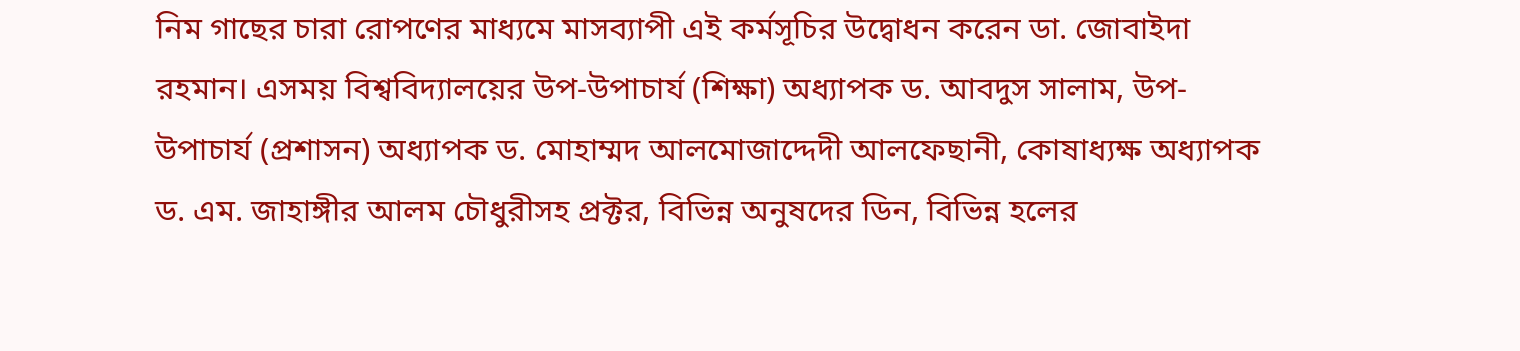নিম গাছের চারা রোপণের মাধ্যমে মাসব্যাপী এই কর্মসূচির উদ্বোধন করেন ডা. জোবাইদা রহমান। এসময় বিশ্ববিদ্যালয়ের উপ-উপাচার্য (শিক্ষা) অধ্যাপক ড. আবদুস সালাম, উপ-উপাচার্য (প্রশাসন) অধ্যাপক ড. মোহাম্মদ আলমোজাদ্দেদী আলফেছানী, কোষাধ্যক্ষ অধ্যাপক ড. এম. জাহাঙ্গীর আলম চৌধুরীসহ প্রক্টর, বিভিন্ন অনুষদের ডিন, বিভিন্ন হলের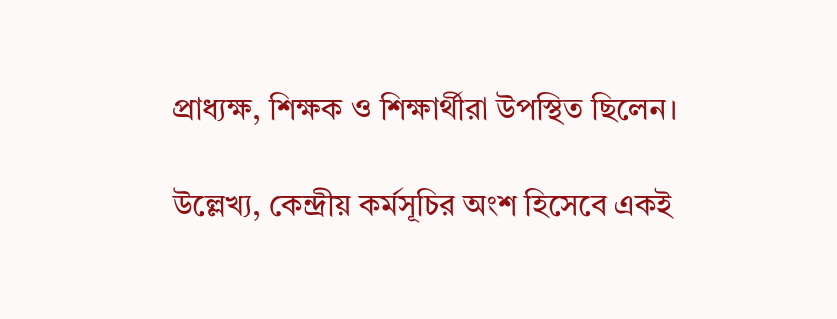প্রাধ্যক্ষ, শিক্ষক ও শিক্ষার্থীরা উপস্থিত ছিলেন।

উল্লেখ্য, কেন্দ্রীয় কর্মসূচির অংশ হিসেবে একই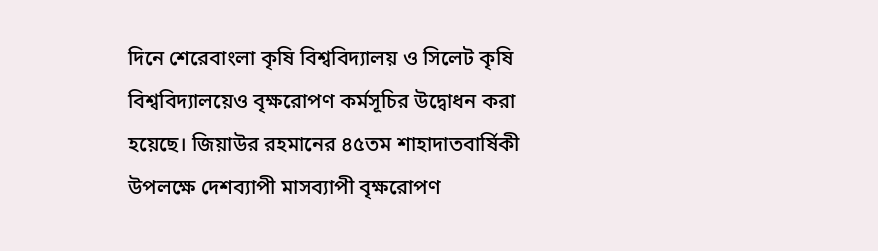দিনে শেরেবাংলা কৃষি বিশ্ববিদ্যালয় ও সিলেট কৃষি বিশ্ববিদ্যালয়েও বৃক্ষরোপণ কর্মসূচির উদ্বোধন করা হয়েছে। জিয়াউর রহমানের ৪৫তম শাহাদাতবার্ষিকী উপলক্ষে দেশব্যাপী মাসব্যাপী বৃক্ষরোপণ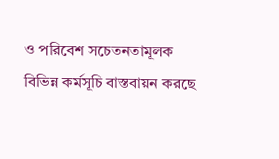ও পরিবেশ সচেতনতামূলক বিভিন্ন কর্মসূচি বাস্তবায়ন করছে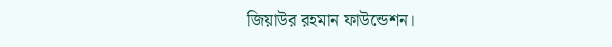জিয়াউর রহমান ফাউন্ডেশন।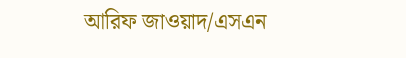আরিফ জাওয়াদ/এসএন